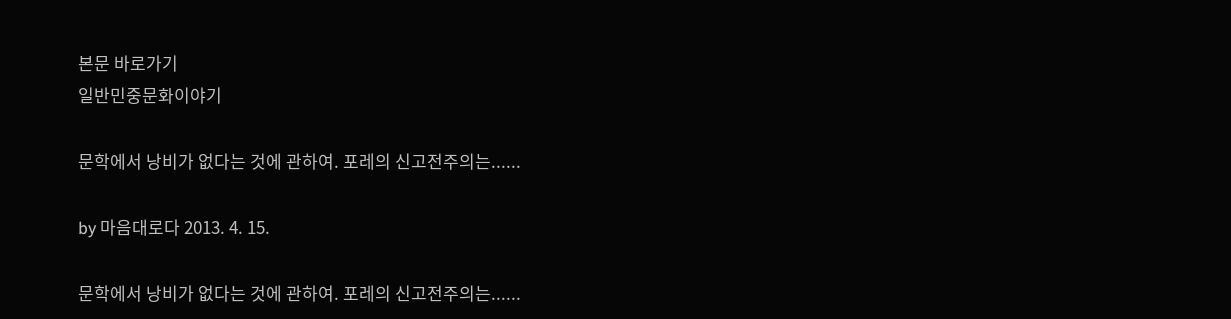본문 바로가기
일반민중문화이야기

문학에서 낭비가 없다는 것에 관하여. 포레의 신고전주의는......

by 마음대로다 2013. 4. 15.

문학에서 낭비가 없다는 것에 관하여. 포레의 신고전주의는......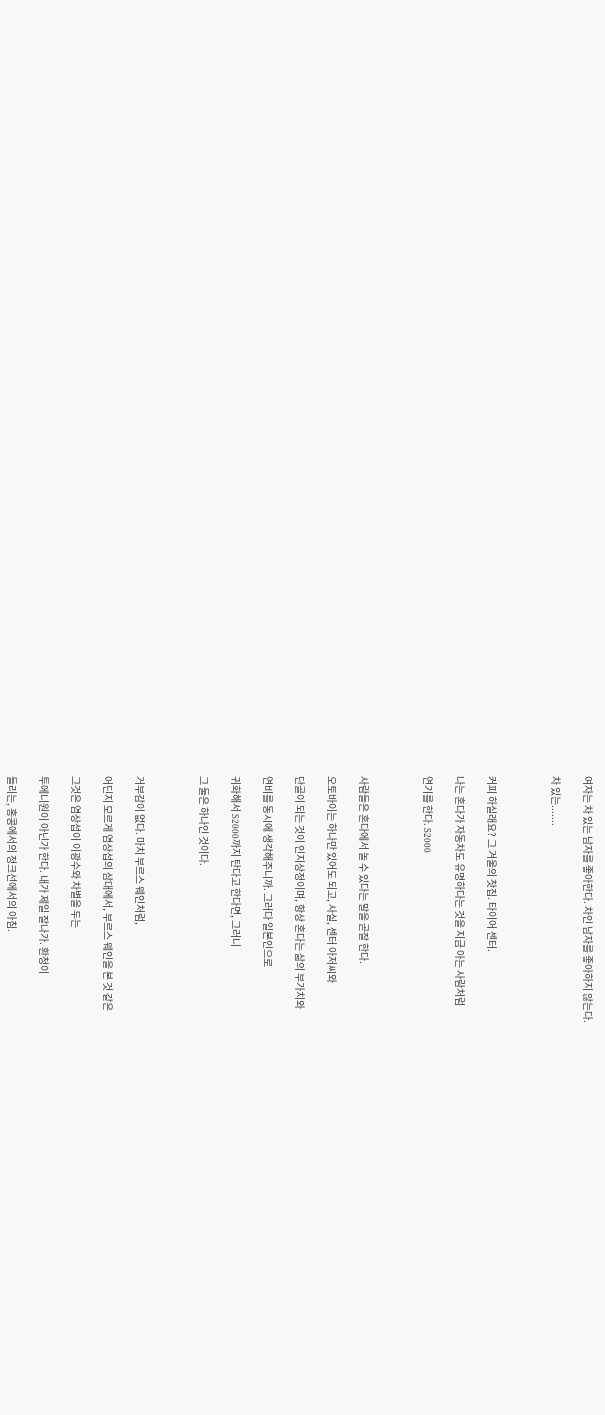여자는 차 있는 남자를 좋아한다. 차인 남자를 좋아하지 않는다.

차 있는.......



커피 하실래요? 그 겨울의 찻집. 타이어 센터.

나는 혼다가 자동차도 유명하다는 것을 지금 아는 사람처럼

연기를 한다. S2000



사람들은 혼다에서 놀 수 있다는 말을 곧잘 한다.

오토바이는 하나만 있어도 되고, 사실, 센터 아저씨와

단골이 되는 것이 인지상정이며, 항상 혼다는 삶의 부가치와

연비를 동시에 생각해주니까. 그러다 일본인으로

귀화해서 S2000까지 탄다고 한다면, 그러니

그 둘은 하나인 것이다.



거부감이 없다. 마치 부르스 웨인처럼,

어딘지 모르게 염상섭의 삼대에서, 부르스 웨인을 본 것 같은

그것은 염상섭이 이광수와 차별을 두는

투에니원이 아닌가 한다. 내가 제일 잘나가. 환청이

들리는, 홍콩에서의 정크선에서의 아침.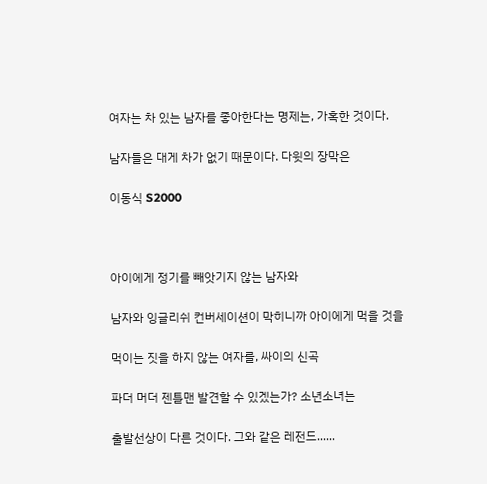여자는 차 있는 남자를 좋아한다는 명제는, 가혹한 것이다.

남자들은 대게 차가 없기 때문이다. 다윗의 장막은

이동식 S2000



아이에게 정기를 빼앗기지 않는 남자와

남자와 잉글리쉬 컨버세이션이 막히니까 아이에게 먹을 것을

먹이는 짓을 하지 않는 여자를, 싸이의 신곡

파더 머더 젠틀맨 발견할 수 있겠는가? 소년소녀는

출발선상이 다른 것이다. 그와 같은 레전드......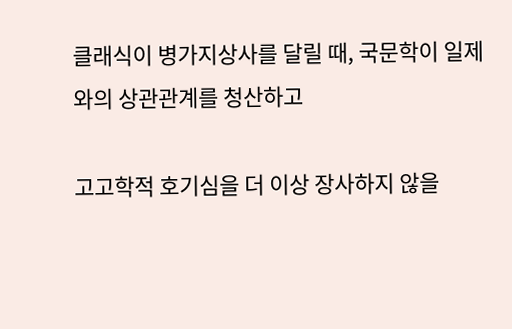클래식이 병가지상사를 달릴 때, 국문학이 일제와의 상관관계를 청산하고

고고학적 호기심을 더 이상 장사하지 않을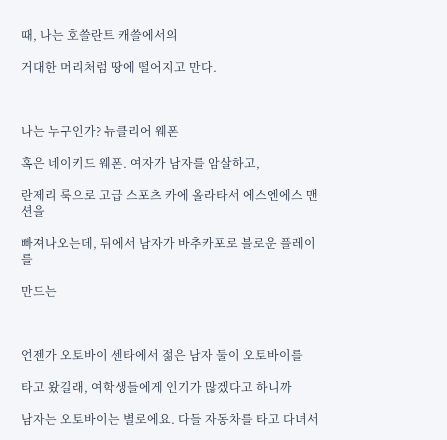때, 나는 호쓸란트 캐쓸에서의

거대한 머리처럼 땅에 떨어지고 만다.



나는 누구인가? 뉴클리어 웨폰

혹은 네이키드 웨폰. 여자가 남자를 암살하고,

란제리 룩으로 고급 스포츠 카에 올라타서 에스엔에스 맨션을

빠져나오는데, 뒤에서 남자가 바추카포로 블로운 플레이를

만드는



언젠가 오토바이 센타에서 젊은 남자 둘이 오토바이를

타고 왔길래, 여학생들에게 인기가 많겠다고 하니까

남자는 오토바이는 별로에요. 다들 자동차를 타고 다녀서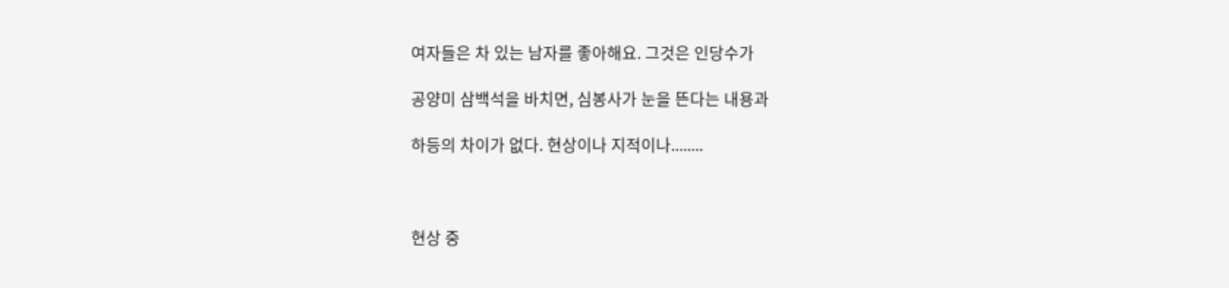여자들은 차 있는 남자를 좋아해요. 그것은 인당수가

공양미 삼백석을 바치면, 심봉사가 눈을 뜬다는 내용과

하등의 차이가 없다. 현상이나 지적이나........



현상 중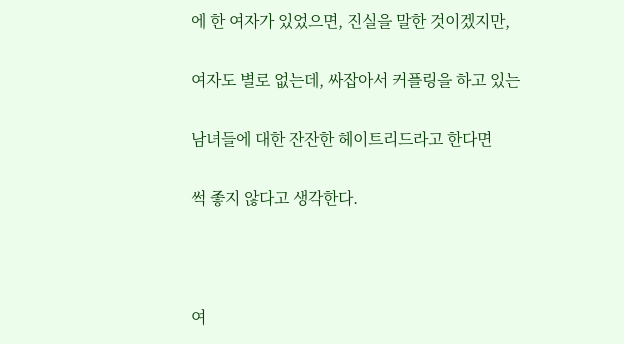에 한 여자가 있었으면, 진실을 말한 것이겠지만,

여자도 별로 없는데, 싸잡아서 커플링을 하고 있는

남녀들에 대한 잔잔한 헤이트리드라고 한다면

썩 좋지 않다고 생각한다.



여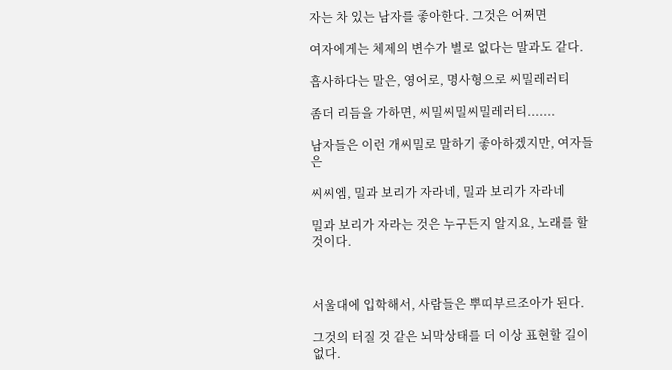자는 차 있는 남자를 좋아한다. 그것은 어쩌면

여자에게는 체제의 변수가 별로 없다는 말과도 같다.

흡사하다는 말은, 영어로, 명사형으로 씨밀레러티

좀더 리듬을 가하면, 씨밀씨밀씨밀레러티.......

남자들은 이런 개씨밀로 말하기 좋아하겠지만, 여자들은

씨씨엠, 밀과 보리가 자라네, 밀과 보리가 자라네

밀과 보리가 자라는 것은 누구든지 알지요, 노래를 할 것이다.



서울대에 입학해서, 사람들은 뿌띠부르조아가 된다.

그것의 터질 것 같은 뇌막상태를 더 이상 표현할 길이 없다.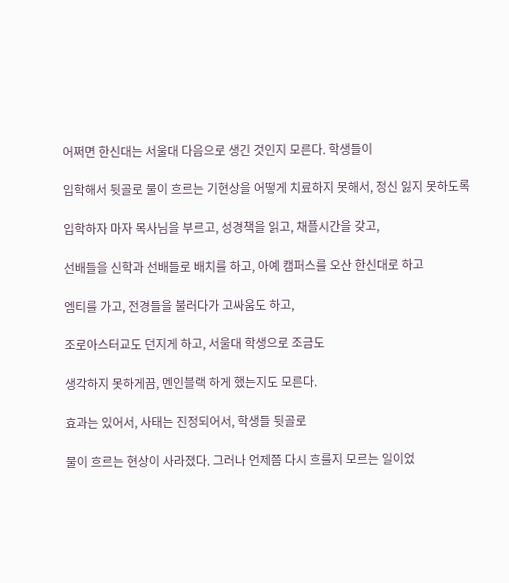어쩌면 한신대는 서울대 다음으로 생긴 것인지 모른다. 학생들이

입학해서 뒷골로 물이 흐르는 기현상을 어떻게 치료하지 못해서, 정신 잃지 못하도록

입학하자 마자 목사님을 부르고, 성경책을 읽고, 채플시간을 갖고,

선배들을 신학과 선배들로 배치를 하고, 아예 캠퍼스를 오산 한신대로 하고

엠티를 가고, 전경들을 불러다가 고싸움도 하고,

조로아스터교도 던지게 하고, 서울대 학생으로 조금도

생각하지 못하게끔, 멘인블랙 하게 했는지도 모른다.

효과는 있어서, 사태는 진정되어서, 학생들 뒷골로

물이 흐르는 현상이 사라졌다. 그러나 언제쯤 다시 흐를지 모르는 일이었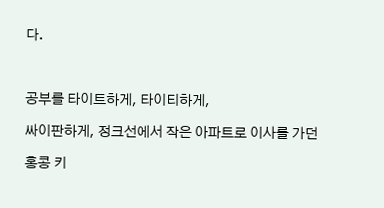다.



공부를 타이트하게, 타이티하게,

싸이판하게, 정크선에서 작은 아파트로 이사를 가던

홍콩 키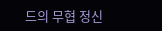드의 무협 정신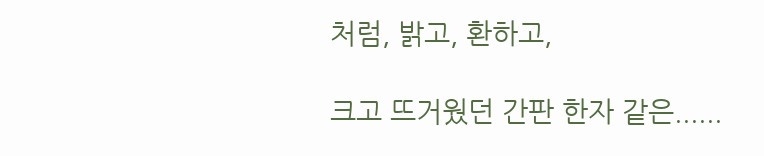처럼, 밝고, 환하고,

크고 뜨거웠던 간판 한자 같은......